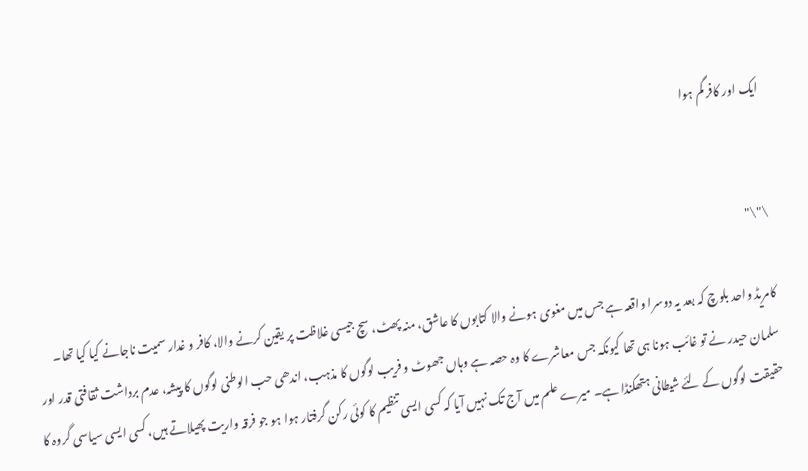ایک اور کافر گم ہوا


\"\"

کامریڈ واحد بلوچ کہ بعد یہ دوسرا واقعہ ہے جس میں مغوی ہونے والا کتابوں کا عاشق، منہ پھٹ، سچ جیسی غلاظت پر یقین کرنے والا، کافر و غدار سمیت ناجانے کیا کیا تھا۔ سلمان حیدر نے تو غائب ہونا ہی تھا کیونکہ جس معاشرے کا وہ حصہ ہے وہاں جھوٹ و فریب لوگوں کا مذہب، اندھی حب الوطنی لوگوں کا پیشہ، عدم برداشت ثقافتی قدر اور حقیقت لوگوں کے لئے شیطانی ہتھکنڈا ہے۔ میرے علم میں آج تک نہیں آیا کہ کسی ایسی تنظیم کا کوئی رکن گرفتار ہوا ہو جو فرقہ واریت پھیلاتے ہیں، کسی ایسی سیاسی گروہ کا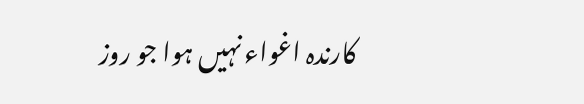کارندہ اغواء نہیں ہوا جو روز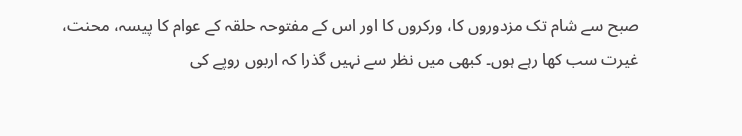صبح سے شام تک مزدوروں کا، ورکروں کا اور اس کے مفتوحہ حلقہ کے عوام کا پیسہ، محنت، غیرت سب کھا رہے ہوں۔ کبھی میں نظر سے نہیں گذرا کہ اربوں روپے کی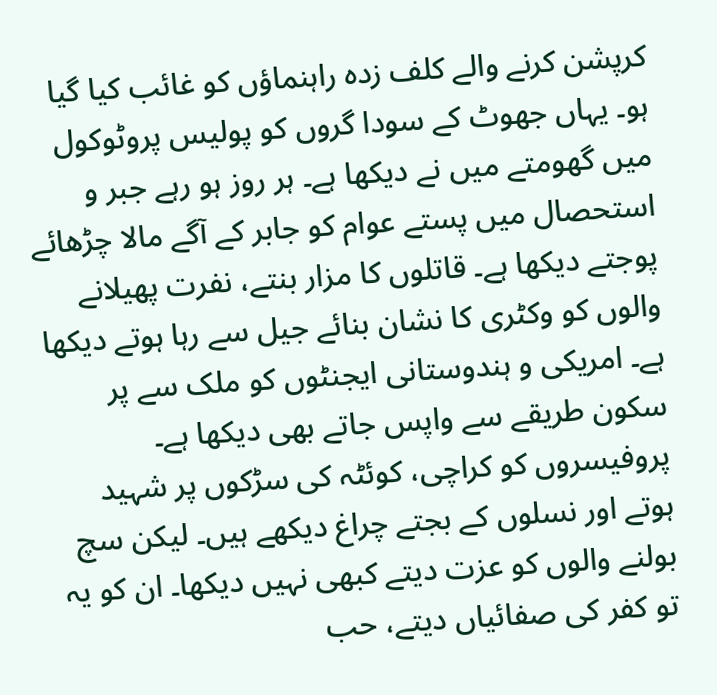کرپشن کرنے والے کلف زدہ راہنماؤں کو غائب کیا گیا ہو۔ یہاں جھوٹ کے سودا گروں کو پولیس پروٹوکول میں گھومتے میں نے دیکھا ہے۔ ہر روز ہو رہے جبر و استحصال میں پستے عوام کو جابر کے آگے مالا چڑھائے پوجتے دیکھا ہے۔ قاتلوں کا مزار بنتے، نفرت پھیلانے والوں کو وکٹری کا نشان بنائے جیل سے رہا ہوتے دیکھا ہے۔ امریکی و ہندوستانی ایجنٹوں کو ملک سے پر سکون طریقے سے واپس جاتے بھی دیکھا ہے۔ پروفیسروں کو کراچی، کوئٹہ کی سڑکوں پر شہید ہوتے اور نسلوں کے بجتے چراغ دیکھے ہیں۔ لیکن سچ بولنے والوں کو عزت دیتے کبھی نہیں دیکھا۔ ان کو یہ تو کفر کی صفائیاں دیتے، حب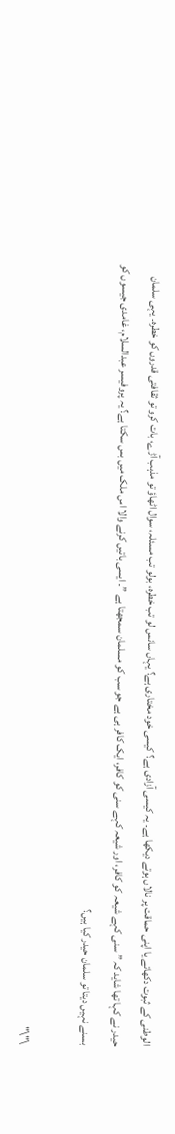الوطنی کے ثبوت دکھاتے یا اپنی حماقت پر نالاں ہوتے دیکھا ہے۔ یہ کیسی آزادی ہے؟ کیسی خود مختاری ہے؟ یہاں سانس لو تب خطرہ، بولو تب مسئلہ، سوال اٹھاؤ تو مذہب آڑے، بات کرو تو ثقافتی قدروں کو خطرہ۔ یہی سلمان حیدر نے کہا تھا شاید کہ ” سنی کہے شیعہ کو کافر، اور شیعہ کہے سنی کو کافر، ایک کافر ہی ہے جو سب کو مسلمان سمجھتا ہے ”۔ ایسی باتیں کرنے والا اس ملک میں بس سکتا ہے؟ یہ پروفیسر عبدالسلام، غامدی جیسوں کو بسنے نہیں دیتا تو سلمان حیدر کیا ہیں؟

\"\"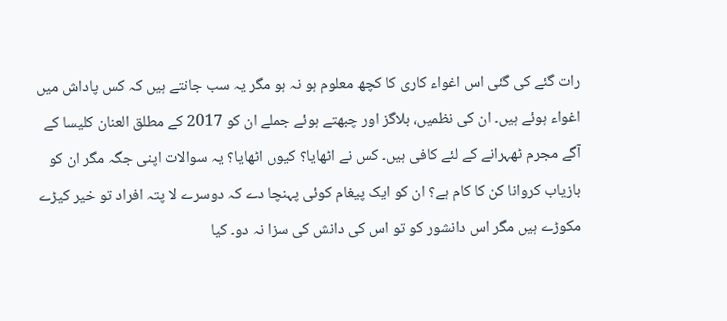رات گئے کی گئی اس اغواء کاری کا کچھ معلوم ہو نہ ہو مگر یہ سب جانتے ہیں کہ کس پاداش میں اغواء ہوئے ہیں۔ ان کی نظمیں، بلاگز اور چبھتے ہوئے جملے ان کو 2017 کے مطلق العنان کلیسا کے آگے مجرم ٹھہرانے کے لئے کافی ہیں۔ کس نے اٹھایا؟ کیوں اٹھایا؟ یہ سوالات اپنی جگہ مگر ان کو بازیاب کروانا کن کا کام ہے؟ ان کو ایک پیغام کوئی پہنچا دے کہ دوسرے لا پتہ افراد تو خیر کیڑے مکوڑے ہیں مگر اس دانشور کو تو اس کی دانش کی سزا نہ دو۔ کیا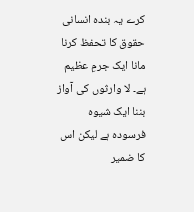کرے یہ بندہ انسانی حقوق کا تحفظ کرنا مانا ایک جرمِ عظیم ہے۔ لا وارثوں کی آواز بننا ایک شیوہ فرسودہ ہے لیکن اس کا ضمیر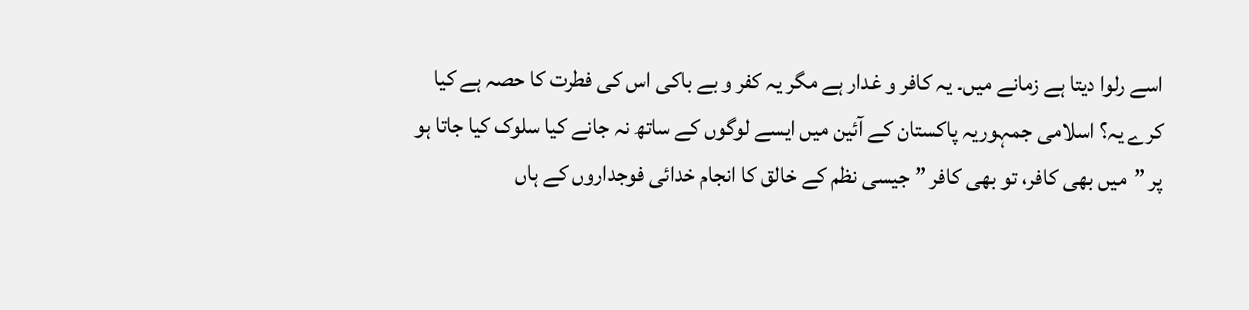اسے رلوا دیتا ہے زمانے میں۔ یہ کافر و غدار ہے مگر یہ کفر و بے باکی اس کی فطرت کا حصہ ہے کیا کرے یہ؟ اسلامی جمہوریہ پاکستان کے آئین میں ایسے لوگوں کے ساتھ نہ جانے کیا سلوک کیا جاتا ہو پر ”میں بھی کافر، تو بھی کافر ” جیسی نظم کے خالق کا انجام خدائی فوجداروں کے ہاں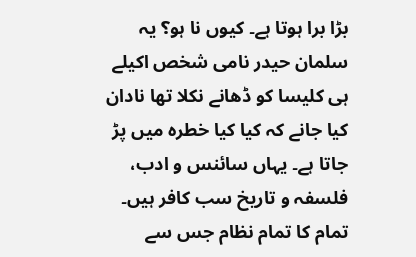بڑا برا ہوتا ہے۔ کیوں نا ہو؟ یہ سلمان حیدر نامی شخص اکیلے ہی کلیسا کو ڈھانے نکلا تھا نادان کیا جانے کہ کیا کیا خطرہ میں پڑ جاتا ہے۔ یہاں سائنس و ادب، فلسفہ و تاریخ سب کافر ہیں۔ تمام کا تمام نظام جس سے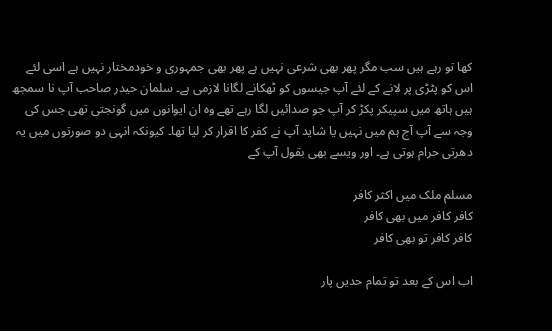کھا تو رہے ہیں سب مگر پھر بھی شرعی نہیں ہے پھر بھی جمہوری و خودمختار نہیں ہے اسی لئے اس کو پٹڑی پر لانے کے لئے آپ جیسوں کو ٹھکانے لگانا لازمی ہے۔ سلمان حیدر صاحب آپ نا سمجھ ہیں ہاتھ میں سپیکر پکڑ کر آپ جو صدائیں لگا رہے تھے وہ ان ایوانوں میں گونجتی تھی جس کی وجہ سے آپ آج ہم میں نہیں یا شاید آپ نے کفر کا اقرار کر لیا تھا۔ کیونکہ انہی دو صورتوں میں یہ دھرتی حرام ہوتی ہے۔ اور ویسے بھی بقول آپ کے

مسلم ملک میں اکثر کافر
کافر کافر میں بھی کافر
کافر کافر تو بھی کافر

اب اس کے بعد تو تمام حدیں پار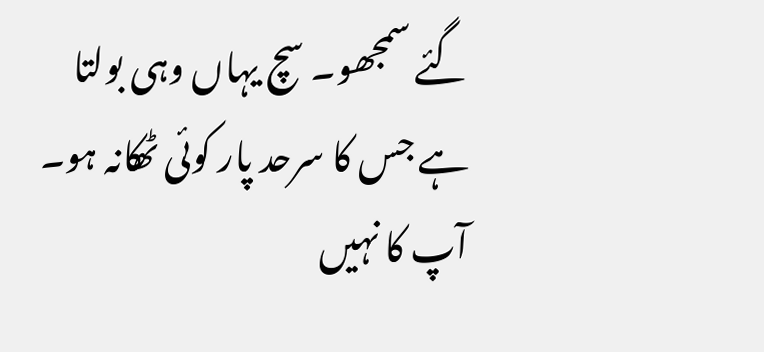گئے سمجھو۔ سچ یہاں وہی بولتا ہے جس کا سرحد پار کوئی ٹھکانہ ہو۔ آپ کا نہیں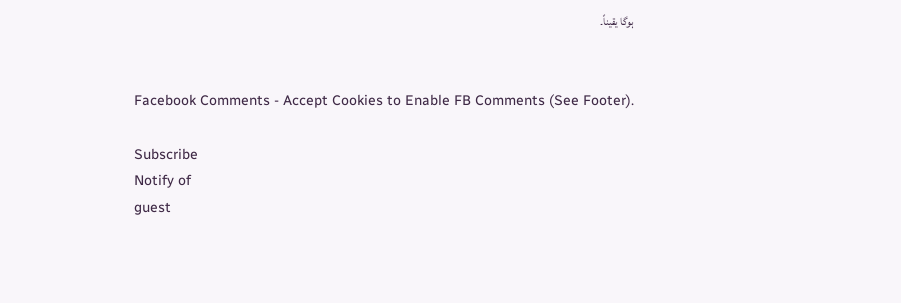ہوگا یقیناً۔


Facebook Comments - Accept Cookies to Enable FB Comments (See Footer).

Subscribe
Notify of
guest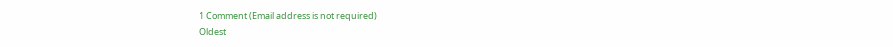1 Comment (Email address is not required)
Oldest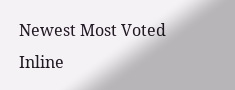Newest Most Voted
Inline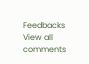Feedbacks
View all comments